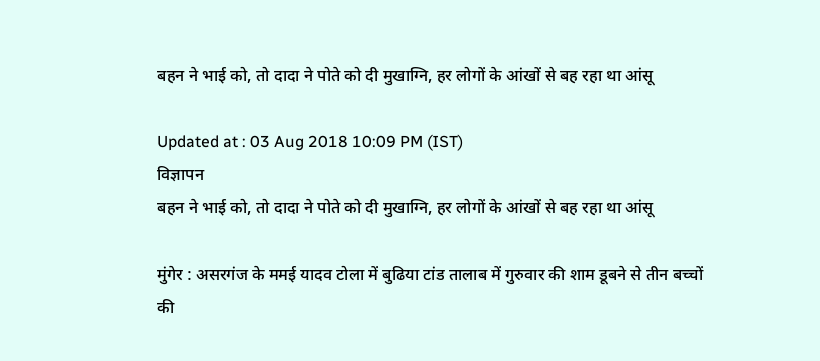बहन ने भाई को, तो दादा ने पोते को दी मुखाग्नि, हर लोगों के आंखों से बह रहा था आंसू

Updated at : 03 Aug 2018 10:09 PM (IST)
विज्ञापन
बहन ने भाई को, तो दादा ने पोते को दी मुखाग्नि, हर लोगों के आंखों से बह रहा था आंसू

मुंगेर : असरगंज के ममई यादव टोला में बुढिया टांड तालाब में गुरुवार की शाम डूबने से तीन बच्चों की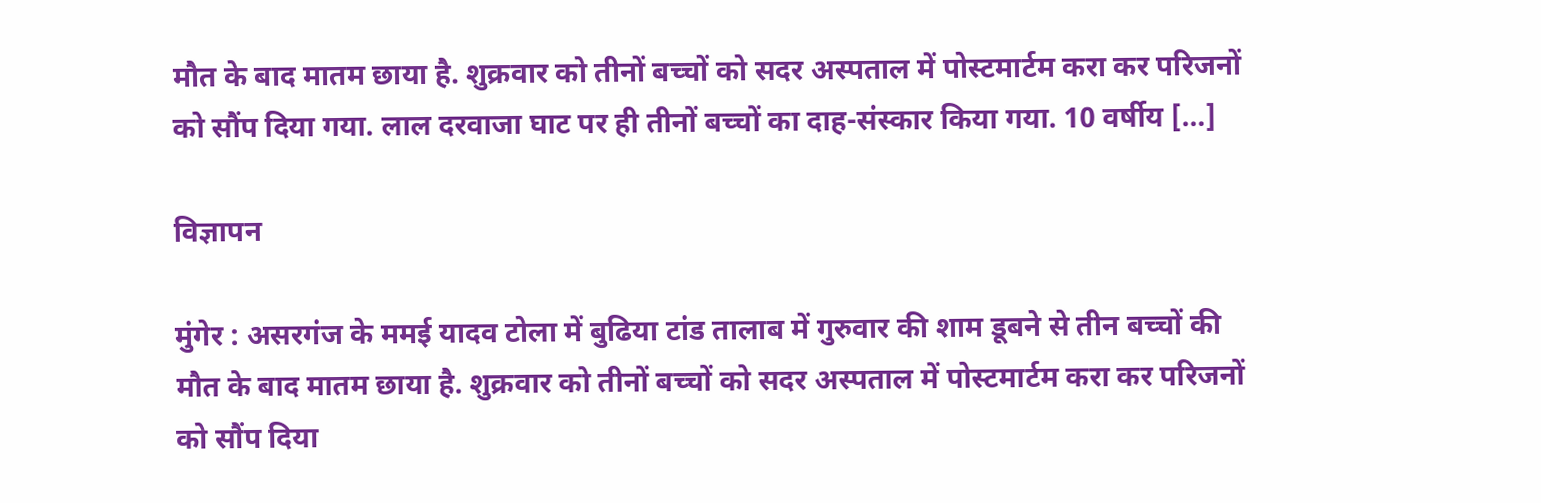मौत के बाद मातम छाया है. शुक्रवार को तीनों बच्चों को सदर अस्पताल में पोस्टमार्टम करा कर परिजनों को सौंप दिया गया. लाल दरवाजा घाट पर ही तीनों बच्चों का दाह-संस्कार किया गया. 10 वर्षीय […]

विज्ञापन

मुंगेर : असरगंज के ममई यादव टोला में बुढिया टांड तालाब में गुरुवार की शाम डूबने से तीन बच्चों की मौत के बाद मातम छाया है. शुक्रवार को तीनों बच्चों को सदर अस्पताल में पोस्टमार्टम करा कर परिजनों को सौंप दिया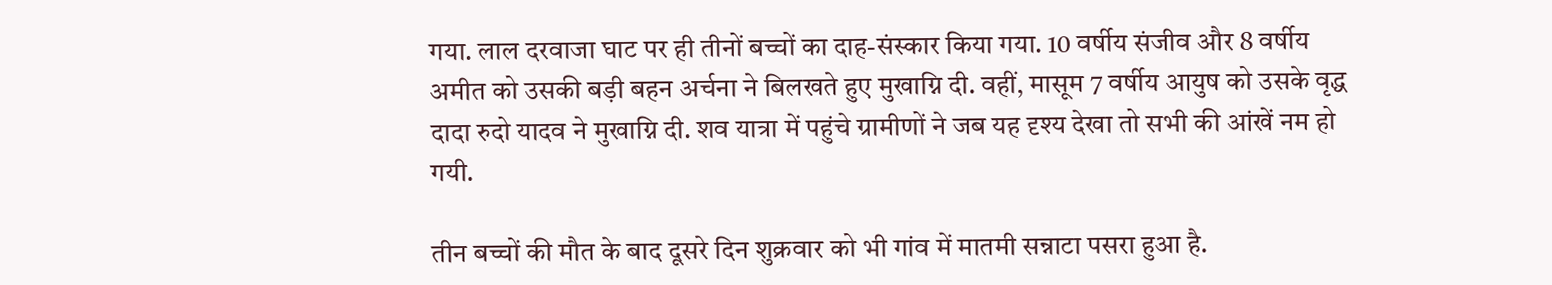गया. लाल दरवाजा घाट पर ही तीनों बच्चों का दाह-संस्कार किया गया. 10 वर्षीय संजीव और 8 वर्षीय अमीत को उसकी बड़ी बहन अर्चना ने बिलखते हुए मुखाग्नि दी. वहीं, मासूम 7 वर्षीय आयुष को उसके वृद्ध दादा रुदो यादव ने मुखाग्नि दी. शव यात्रा में पहुंचे ग्रामीणों ने जब यह दृश्य देखा तो सभी की आंखें नम हो गयी.

तीन बच्चों की मौत के बाद दूसरे दिन शुक्रवार को भी गांव में मातमी सन्नाटा पसरा हुआ है.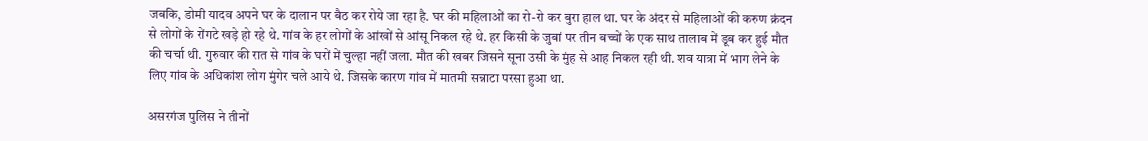जबकि, डोमी यादव अपने घर के दालान पर बैठ कर रोये जा रहा है. घर की महिलाओं का रो-रो कर बुरा हाल था. घर के अंदर से महिलाओं की करुण क्रंदन से लोगों के रोंगटे खड़े हो रहे थे. गांव के हर लोगों के आंखों से आंसू निकल रहे थे. हर किसी के जुबां पर तीन बच्चों के एक साथ तालाब में डूब कर हुई मौत की चर्चा थी. गुरुवार की रात से गांव के घरों में चुल्हा नहीं जला. मौत की खबर जिसने सूना उसी के मुंह से आह निकल रही थी. शव यात्रा में भाग लेने के लिए गांव के अधिकांश लोग मुंगेर चले आये थे. जिसके कारण गांव में मातमी सन्नाटा परसा हुआ था.

असरगंज पुलिस ने तीनों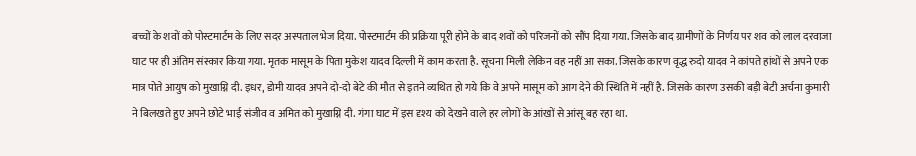बच्चों के शवों को पोस्टमार्टम के लिए सदर अस्पताल भेज दिया. पोस्टमार्टम की प्रक्रिया पूरी होने के बाद शवों को परिजनों को सौंप दिया गया. जिसके बाद ग्रामीणों के निर्णय पर शव को लाल दरवाजा घाट पर ही अंतिम संस्कार किया गया. मृतक मासूम के पिता मुकेश यादव दिल्ली में काम करता है. सूचना मिली लेकिन वह नहीं आ सका. जिसके कारण वृद्ध रुदो यादव ने कांपते हांथों से अपने एक मात्र पोते आयुष को मुखाग्नि दी. इधर, डोमी यादव अपने दो-दो बेटे की मौत से इतने व्यथित हो गये कि वे अपने मासूम को आग देने की स्थिति में नहीं है. जिसके कारण उसकी बड़ी बेटी अर्चना कुमारी ने बिलखते हुए अपने छोटे भाई संजीव व अमित को मुखाग्नि दी. गंगा घाट में इस दृश्य को देखने वाले हर लोगों के आंखों से आंसू बह रहा था.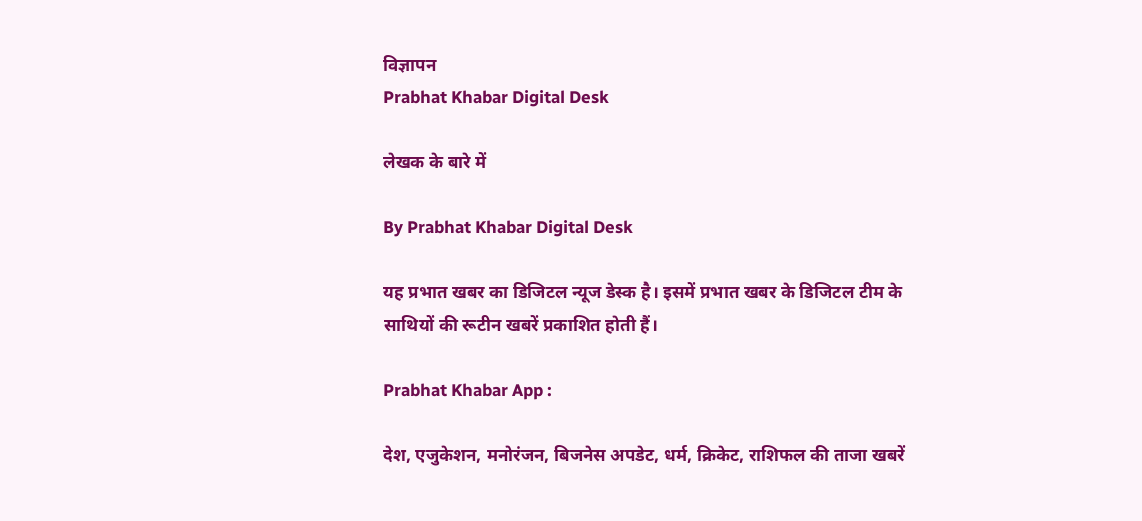विज्ञापन
Prabhat Khabar Digital Desk

लेखक के बारे में

By Prabhat Khabar Digital Desk

यह प्रभात खबर का डिजिटल न्यूज डेस्क है। इसमें प्रभात खबर के डिजिटल टीम के साथियों की रूटीन खबरें प्रकाशित होती हैं।

Prabhat Khabar App :

देश, एजुकेशन, मनोरंजन, बिजनेस अपडेट, धर्म, क्रिकेट, राशिफल की ताजा खबरें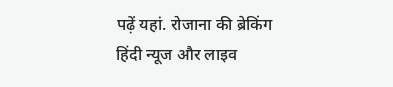पढ़ें यहां. रोजाना की ब्रेकिंग हिंदी न्यूज और लाइव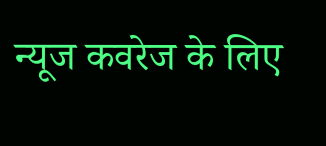न्यूज कवरेज के लिए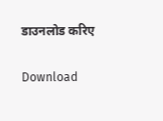डाउनलोड करिए

Download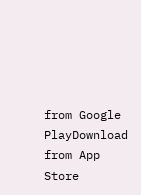from Google PlayDownload from App Store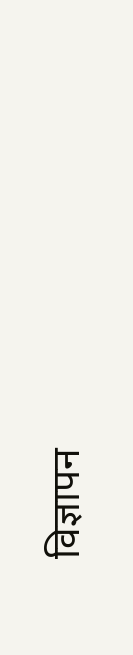विज्ञापन